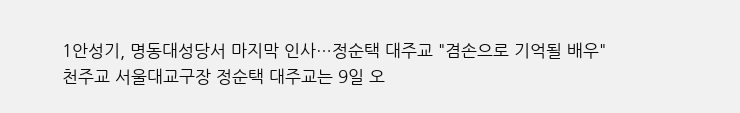1안성기, 명동대성당서 마지막 인사…정순택 대주교 "겸손으로 기억될 배우"
천주교 서울대교구장 정순택 대주교는 9일 오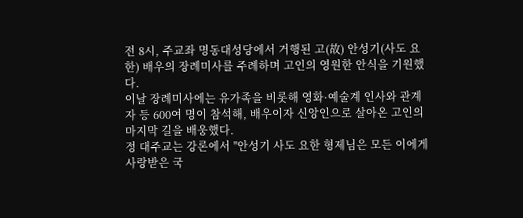전 8시, 주교좌 명동대성당에서 거행된 고(故) 안성기(사도 요한) 배우의 장례미사를 주례하며 고인의 영원한 안식을 기원했다.
이날 장례미사에는 유가족을 비롯해 영화·예술계 인사와 관계자 등 600여 명이 참석해, 배우이자 신앙인으로 살아온 고인의 마지막 길을 배웅했다.
정 대주교는 강론에서 "안성기 사도 요한 형제님은 모든 이에게 사랑받은 국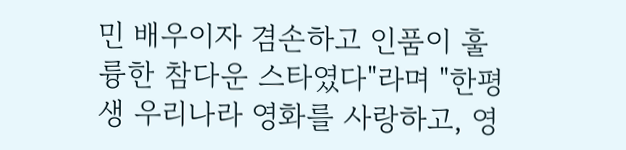민 배우이자 겸손하고 인품이 훌륭한 참다운 스타였다"라며 "한평생 우리나라 영화를 사랑하고, 영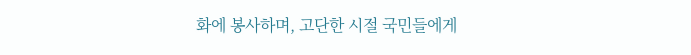화에 봉사하며, 고단한 시절 국민들에게